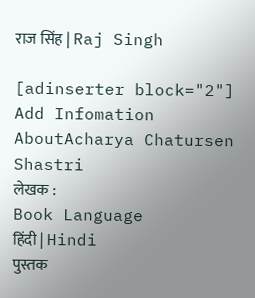राज सिंह | Raj Singh

[adinserter block="2"]
Add Infomation AboutAcharya Chatursen Shastri
लेखक :
Book Language
हिंदी | Hindi
पुस्तक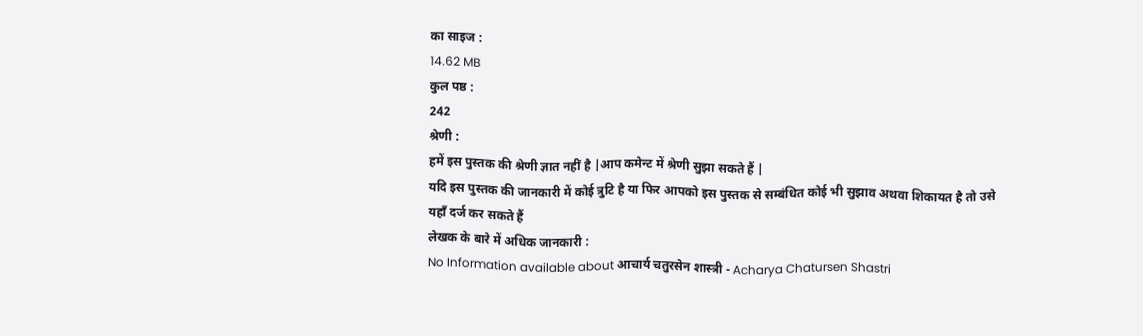का साइज :
14.62 MB
कुल पष्ठ :
242
श्रेणी :
हमें इस पुस्तक की श्रेणी ज्ञात नहीं है |आप कमेन्ट में श्रेणी सुझा सकते हैं |
यदि इस पुस्तक की जानकारी में कोई त्रुटि है या फिर आपको इस पुस्तक से सम्बंधित कोई भी सुझाव अथवा शिकायत है तो उसे यहाँ दर्ज कर सकते हैं
लेखक के बारे में अधिक जानकारी :
No Information available about आचार्य चतुरसेन शास्त्री - Acharya Chatursen Shastri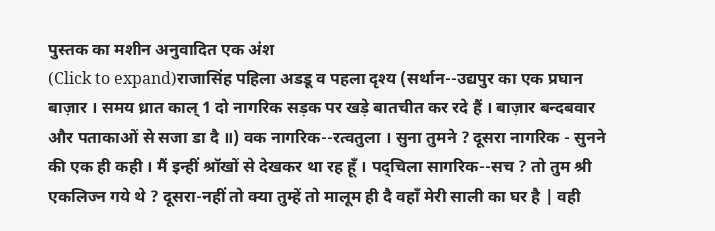पुस्तक का मशीन अनुवादित एक अंश
(Click to expand)राजासिंह पहिला अडडू व पहला दृश्य (सर्थान--उद्यपुर का एक प्रघान बाज़ार । समय ध्रात काल् 1 दो नागरिक सड़क पर खड़े बातचीत कर रदे हैं । बाज़ार बन्दबवार और पताकाओं से सजा डा दै ॥) वक नागरिक--रत्वतुला । सुना तुमने ? दूसरा नागरिक - सुनने की एक ही कही । मैं इन्हीं श्रॉखों से देखकर था रह हूँ । पद्चिला सागरिक--सच ? तो तुम श्री एकलिज्न गये थे ? दूसरा-नहीं तो क्या तुम्हें तो मालूम ही दै वहाँ मेरी साली का घर है | वही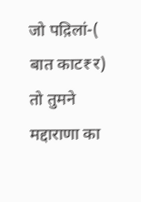जो पद़िलां-( बात काट₹र) तो तुमने मद्दाराणा का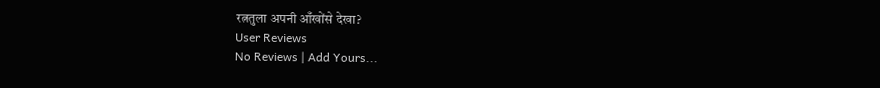रत्नतुला अपनी आँखोंसे देखा?
User Reviews
No Reviews | Add Yours...